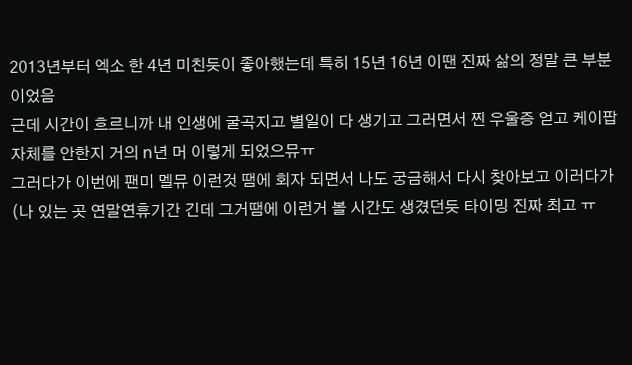2013년부터 엑소 한 4년 미친듯이 좋아했는데 특히 15년 16년 이땐 진짜 삶의 정말 큰 부분이었음
근데 시간이 흐르니까 내 인생에 굴곡지고 별일이 다 생기고 그러면서 찐 우울증 얻고 케이팝 자체를 안한지 거의 n년 머 이렇게 되었으뮤ㅠ
그러다가 이번에 팬미 멜뮤 이런것 땜에 회자 되면서 나도 궁금해서 다시 찾아보고 이러다가 (나 있는 곳 연말연휴기간 긴데 그거땜에 이런거 볼 시간도 생겼던듯 타이밍 진짜 최고 ㅠ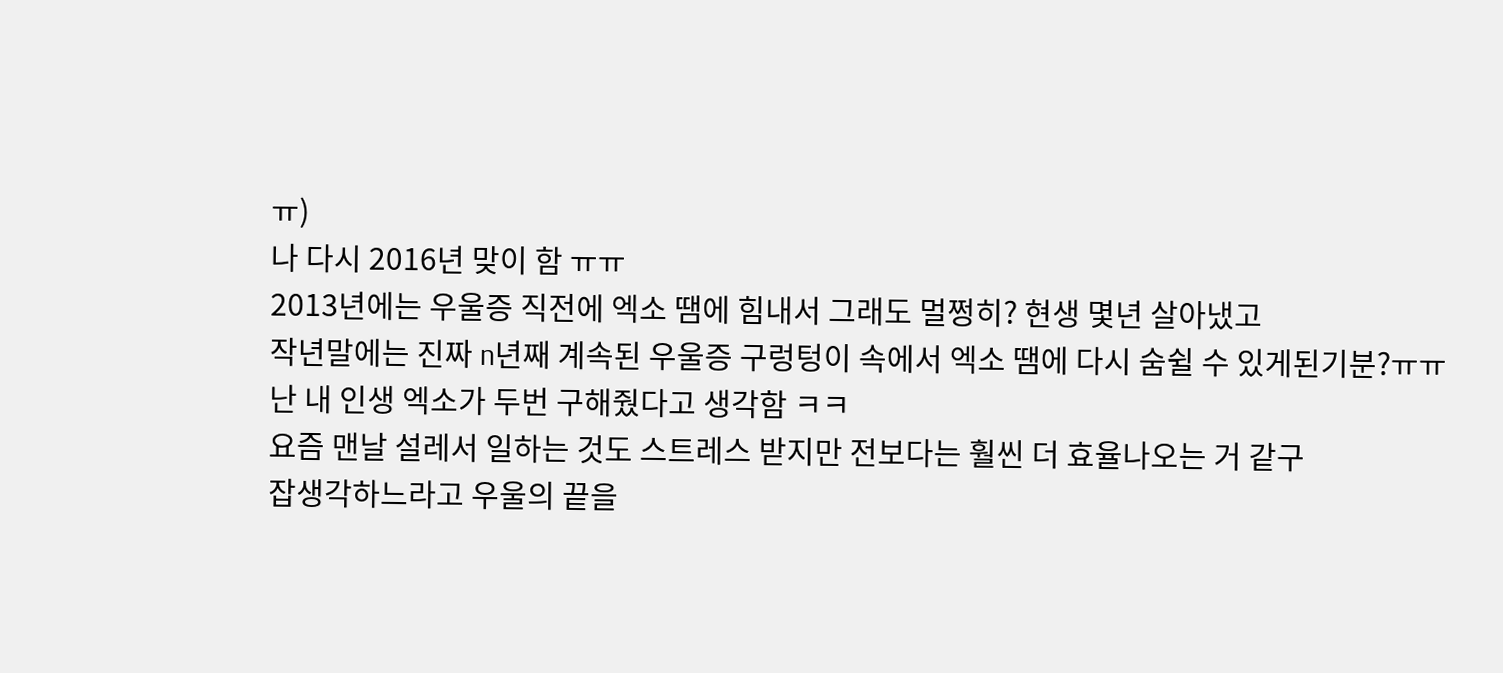ㅠ)
나 다시 2016년 맞이 함 ㅠㅠ
2013년에는 우울증 직전에 엑소 땜에 힘내서 그래도 멀쩡히? 현생 몇년 살아냈고
작년말에는 진짜 n년째 계속된 우울증 구렁텅이 속에서 엑소 땜에 다시 숨쉴 수 있게된기분?ㅠㅠ
난 내 인생 엑소가 두번 구해줬다고 생각함 ㅋㅋ
요즘 맨날 설레서 일하는 것도 스트레스 받지만 전보다는 훨씬 더 효율나오는 거 같구
잡생각하느라고 우울의 끝을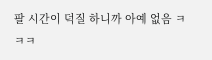팔 시간이 덕질 하니까 아예 없음 ㅋㅋㅋ